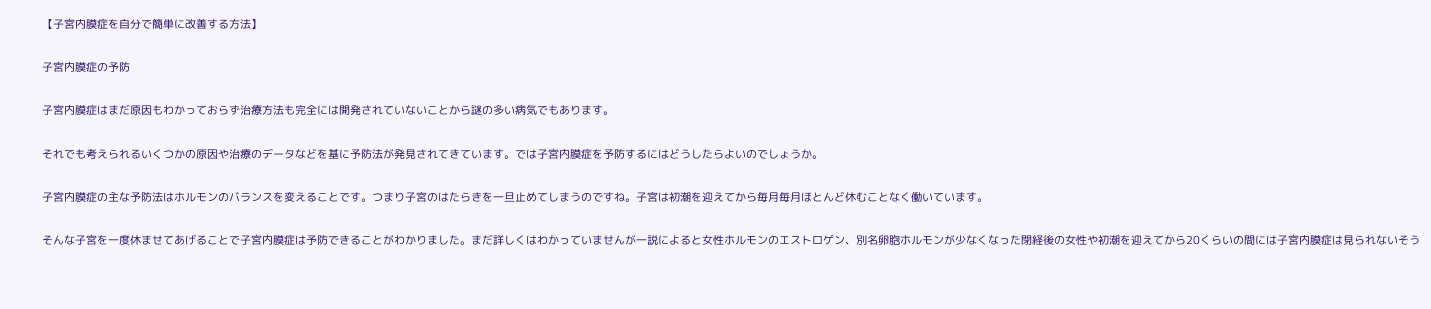【子宮内膜症を自分で簡単に改善する方法】

子宮内膜症の予防

子宮内膜症はまだ原因もわかっておらず治療方法も完全には開発されていないことから謎の多い病気でもあります。

それでも考えられるいくつかの原因や治療のデータなどを基に予防法が発見されてきています。では子宮内膜症を予防するにはどうしたらよいのでしょうか。

子宮内膜症の主な予防法はホルモンのバランスを変えることです。つまり子宮のはたらきを一旦止めてしまうのですね。子宮は初潮を迎えてから毎月毎月ほとんど休むことなく働いています。

そんな子宮を一度休ませてあげることで子宮内膜症は予防できることがわかりました。まだ詳しくはわかっていませんが一説によると女性ホルモンのエストロゲン、別名卵胞ホルモンが少なくなった閉経後の女性や初潮を迎えてから20くらいの間には子宮内膜症は見られないそう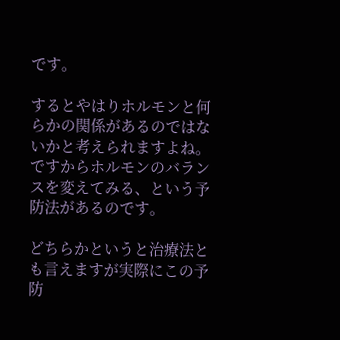です。

するとやはりホルモンと何らかの関係があるのではないかと考えられますよね。ですからホルモンのバランスを変えてみる、という予防法があるのです。

どちらかというと治療法とも言えますが実際にこの予防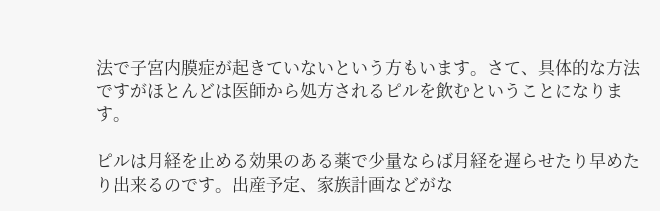法で子宮内膜症が起きていないという方もいます。さて、具体的な方法ですがほとんどは医師から処方されるピルを飲むということになります。

ピルは月経を止める効果のある薬で少量ならば月経を遅らせたり早めたり出来るのです。出産予定、家族計画などがな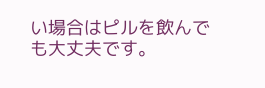い場合はピルを飲んでも大丈夫です。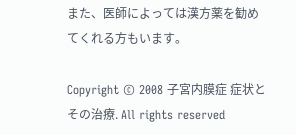また、医師によっては漢方薬を勧めてくれる方もいます。

Copyright © 2008 子宮内膜症 症状とその治療. All rights reserved